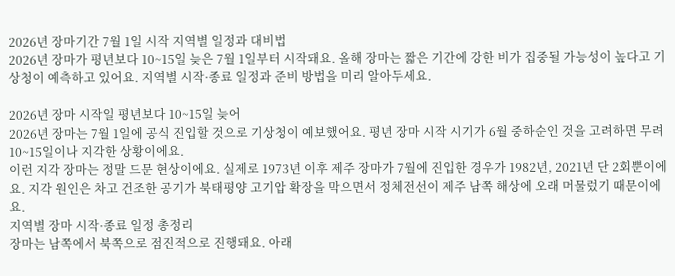2026년 장마기간 7월 1일 시작 지역별 일정과 대비법
2026년 장마가 평년보다 10~15일 늦은 7월 1일부터 시작돼요. 올해 장마는 짧은 기간에 강한 비가 집중될 가능성이 높다고 기상청이 예측하고 있어요. 지역별 시작·종료 일정과 준비 방법을 미리 알아두세요.

2026년 장마 시작일 평년보다 10~15일 늦어
2026년 장마는 7월 1일에 공식 진입할 것으로 기상청이 예보했어요. 평년 장마 시작 시기가 6월 중하순인 것을 고려하면 무려 10~15일이나 지각한 상황이에요.
이런 지각 장마는 정말 드문 현상이에요. 실제로 1973년 이후 제주 장마가 7월에 진입한 경우가 1982년, 2021년 단 2회뿐이에요. 지각 원인은 차고 건조한 공기가 북태평양 고기압 확장을 막으면서 정체전선이 제주 남쪽 해상에 오래 머물렀기 때문이에요.
지역별 장마 시작·종료 일정 총정리
장마는 남쪽에서 북쪽으로 점진적으로 진행돼요. 아래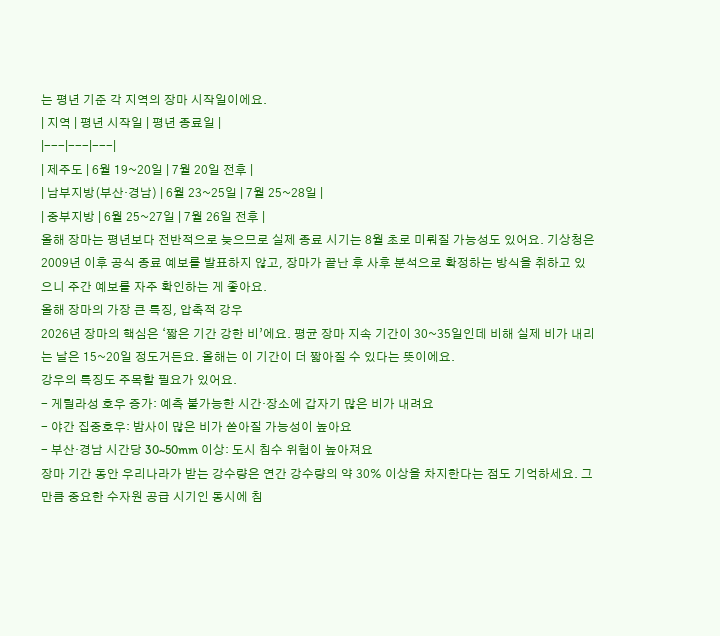는 평년 기준 각 지역의 장마 시작일이에요.
| 지역 | 평년 시작일 | 평년 종료일 |
|---|---|---|
| 제주도 | 6월 19~20일 | 7월 20일 전후 |
| 남부지방(부산·경남) | 6월 23~25일 | 7월 25~28일 |
| 중부지방 | 6월 25~27일 | 7월 26일 전후 |
올해 장마는 평년보다 전반적으로 늦으므로 실제 종료 시기는 8월 초로 미뤄질 가능성도 있어요. 기상청은 2009년 이후 공식 종료 예보를 발표하지 않고, 장마가 끝난 후 사후 분석으로 확정하는 방식을 취하고 있으니 주간 예보를 자주 확인하는 게 좋아요.
올해 장마의 가장 큰 특징, 압축적 강우
2026년 장마의 핵심은 ‘짧은 기간 강한 비’에요. 평균 장마 지속 기간이 30~35일인데 비해 실제 비가 내리는 날은 15~20일 정도거든요. 올해는 이 기간이 더 짧아질 수 있다는 뜻이에요.
강우의 특징도 주목할 필요가 있어요.
- 게릴라성 호우 증가: 예측 불가능한 시간·장소에 갑자기 많은 비가 내려요
- 야간 집중호우: 밤사이 많은 비가 쏟아질 가능성이 높아요
- 부산·경남 시간당 30~50mm 이상: 도시 침수 위험이 높아져요
장마 기간 동안 우리나라가 받는 강수량은 연간 강수량의 약 30% 이상을 차지한다는 점도 기억하세요. 그만큼 중요한 수자원 공급 시기인 동시에 침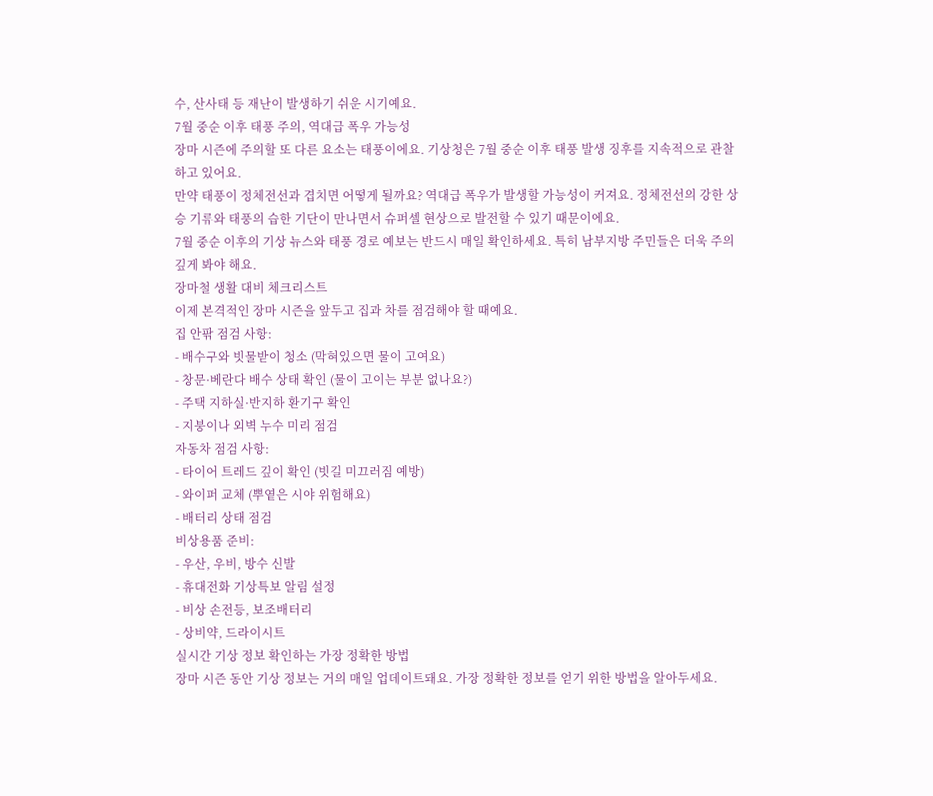수, 산사태 등 재난이 발생하기 쉬운 시기예요.
7월 중순 이후 태풍 주의, 역대급 폭우 가능성
장마 시즌에 주의할 또 다른 요소는 태풍이에요. 기상청은 7월 중순 이후 태풍 발생 징후를 지속적으로 관찰하고 있어요.
만약 태풍이 정체전선과 겹치면 어떻게 될까요? 역대급 폭우가 발생할 가능성이 커져요. 정체전선의 강한 상승 기류와 태풍의 습한 기단이 만나면서 슈퍼셀 현상으로 발전할 수 있기 때문이에요.
7월 중순 이후의 기상 뉴스와 태풍 경로 예보는 반드시 매일 확인하세요. 특히 남부지방 주민들은 더욱 주의깊게 봐야 해요.
장마철 생활 대비 체크리스트
이제 본격적인 장마 시즌을 앞두고 집과 차를 점검해야 할 때예요.
집 안팎 점검 사항:
- 배수구와 빗물받이 청소 (막혀있으면 물이 고여요)
- 창문·베란다 배수 상태 확인 (물이 고이는 부분 없나요?)
- 주택 지하실·반지하 환기구 확인
- 지붕이나 외벽 누수 미리 점검
자동차 점검 사항:
- 타이어 트레드 깊이 확인 (빗길 미끄러짐 예방)
- 와이퍼 교체 (뿌옅은 시야 위험해요)
- 배터리 상태 점검
비상용품 준비:
- 우산, 우비, 방수 신발
- 휴대전화 기상특보 알림 설정
- 비상 손전등, 보조배터리
- 상비약, 드라이시트
실시간 기상 정보 확인하는 가장 정확한 방법
장마 시즌 동안 기상 정보는 거의 매일 업데이트돼요. 가장 정확한 정보를 얻기 위한 방법을 알아두세요.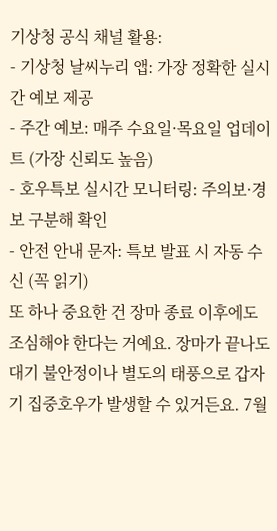기상청 공식 채널 활용:
- 기상청 날씨누리 앱: 가장 정확한 실시간 예보 제공
- 주간 예보: 매주 수요일·목요일 업데이트 (가장 신뢰도 높음)
- 호우특보 실시간 모니터링: 주의보·경보 구분해 확인
- 안전 안내 문자: 특보 발표 시 자동 수신 (꼭 읽기)
또 하나 중요한 건 장마 종료 이후에도 조심해야 한다는 거예요. 장마가 끝나도 대기 불안정이나 별도의 태풍으로 갑자기 집중호우가 발생할 수 있거든요. 7월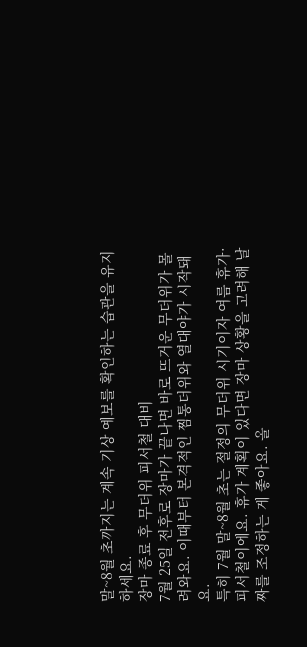말~8월 초까지는 계속 기상 예보를 확인하는 습관을 유지하세요.
장마 종료 후 무더위 피서철 대비
7월 25일 전후로 장마가 끝나면 바로 뜨거운 무더위가 몰려와요. 이때부터 본격적인 찜통더위와 열대야가 시작돼요.
특히 7월 말~8월 초는 절정의 무더위 시기이자 여름 휴가·피서철이에요. 휴가 계획이 있다면 장마 상황을 고려해 날짜를 조정하는 게 좋아요. 올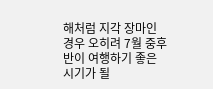해처럼 지각 장마인 경우 오히려 7월 중후반이 여행하기 좋은 시기가 될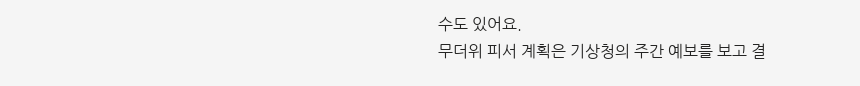수도 있어요.
무더위 피서 계획은 기상청의 주간 예보를 보고 결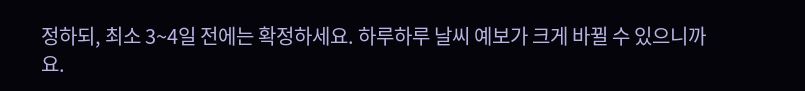정하되, 최소 3~4일 전에는 확정하세요. 하루하루 날씨 예보가 크게 바뀔 수 있으니까요.